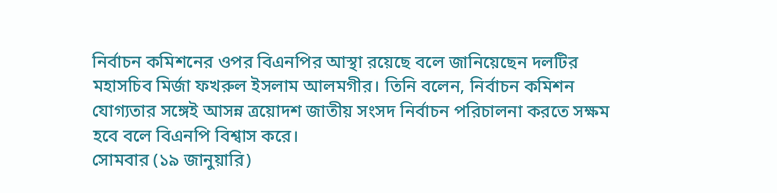নির্বাচন কমিশনের ওপর বিএনপির আস্থা রয়েছে বলে জানিয়েছেন দলটির মহাসচিব মির্জা ফখরুল ইসলাম আলমগীর। তিনি বলেন, নির্বাচন কমিশন যোগ্যতার সঙ্গেই আসন্ন ত্রয়োদশ জাতীয় সংসদ নির্বাচন পরিচালনা করতে সক্ষম হবে বলে বিএনপি বিশ্বাস করে।
সোমবার (১৯ জানুয়ারি)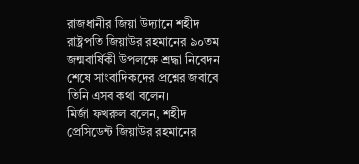রাজধানীর জিয়া উদ্যানে শহীদ রাষ্ট্রপতি জিয়াউর রহমানের ৯০তম জন্মবার্ষিকী উপলক্ষে শ্রদ্ধা নিবেদন শেষে সাংবাদিকদের প্রশ্নের জবাবে তিনি এসব কথা বলেন।
মির্জা ফখরুল বলেন, শহীদ প্রেসিডেন্ট জিয়াউর রহমানের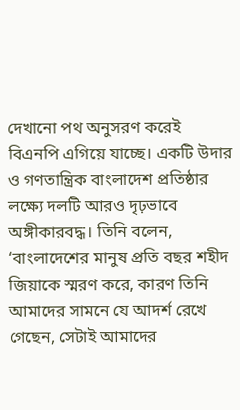দেখানো পথ অনুসরণ করেই বিএনপি এগিয়ে যাচ্ছে। একটি উদার ও গণতান্ত্রিক বাংলাদেশ প্রতিষ্ঠার লক্ষ্যে দলটি আরও দৃঢ়ভাবে অঙ্গীকারবদ্ধ। তিনি বলেন, ‘বাংলাদেশের মানুষ প্রতি বছর শহীদ জিয়াকে স্মরণ করে, কারণ তিনি আমাদের সামনে যে আদর্শ রেখে গেছেন, সেটাই আমাদের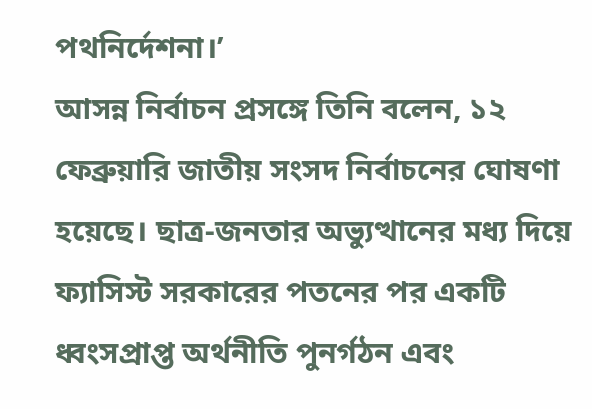পথনির্দেশনা।’
আসন্ন নির্বাচন প্রসঙ্গে তিনি বলেন, ১২ ফেব্রুয়ারি জাতীয় সংসদ নির্বাচনের ঘোষণা হয়েছে। ছাত্র-জনতার অভ্যুত্থানের মধ্য দিয়ে ফ্যাসিস্ট সরকারের পতনের পর একটি ধ্বংসপ্রাপ্ত অর্থনীতি পুনর্গঠন এবং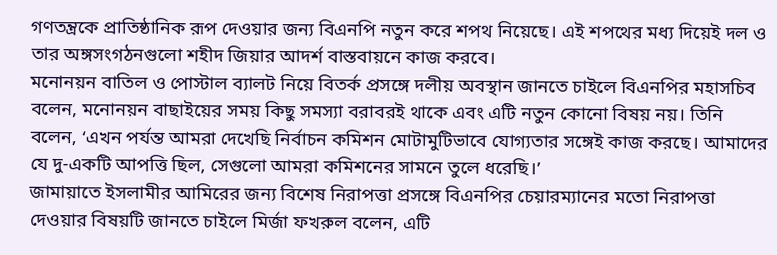গণতন্ত্রকে প্রাতিষ্ঠানিক রূপ দেওয়ার জন্য বিএনপি নতুন করে শপথ নিয়েছে। এই শপথের মধ্য দিয়েই দল ও তার অঙ্গসংগঠনগুলো শহীদ জিয়ার আদর্শ বাস্তবায়নে কাজ করবে।
মনোনয়ন বাতিল ও পোস্টাল ব্যালট নিয়ে বিতর্ক প্রসঙ্গে দলীয় অবস্থান জানতে চাইলে বিএনপির মহাসচিব বলেন, মনোনয়ন বাছাইয়ের সময় কিছু সমস্যা বরাবরই থাকে এবং এটি নতুন কোনো বিষয় নয়। তিনি বলেন, ‘এখন পর্যন্ত আমরা দেখেছি নির্বাচন কমিশন মোটামুটিভাবে যোগ্যতার সঙ্গেই কাজ করছে। আমাদের যে দু-একটি আপত্তি ছিল, সেগুলো আমরা কমিশনের সামনে তুলে ধরেছি।’
জামায়াতে ইসলামীর আমিরের জন্য বিশেষ নিরাপত্তা প্রসঙ্গে বিএনপির চেয়ারম্যানের মতো নিরাপত্তা দেওয়ার বিষয়টি জানতে চাইলে মির্জা ফখরুল বলেন, এটি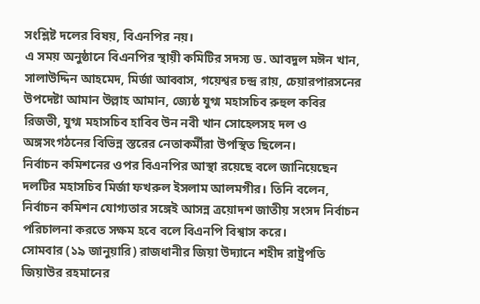সংশ্লিষ্ট দলের বিষয়, বিএনপির নয়।
এ সময় অনুষ্ঠানে বিএনপির স্থায়ী কমিটির সদস্য ড. আবদুল মঈন খান, সালাউদ্দিন আহমেদ, মির্জা আব্বাস, গয়েশ্বর চন্দ্র রায়, চেয়ারপারসনের উপদেষ্টা আমান উল্লাহ আমান, জ্যেষ্ঠ যুগ্ম মহাসচিব রুহুল কবির রিজভী, যুগ্ম মহাসচিব হাবিব উন নবী খান সোহেলসহ দল ও অঙ্গসংগঠনের বিভিন্ন স্তরের নেতাকর্মীরা উপস্থিত ছিলেন।
নির্বাচন কমিশনের ওপর বিএনপির আস্থা রয়েছে বলে জানিয়েছেন দলটির মহাসচিব মির্জা ফখরুল ইসলাম আলমগীর। তিনি বলেন, নির্বাচন কমিশন যোগ্যতার সঙ্গেই আসন্ন ত্রয়োদশ জাতীয় সংসদ নির্বাচন পরিচালনা করতে সক্ষম হবে বলে বিএনপি বিশ্বাস করে।
সোমবার (১৯ জানুয়ারি) রাজধানীর জিয়া উদ্যানে শহীদ রাষ্ট্রপতি জিয়াউর রহমানের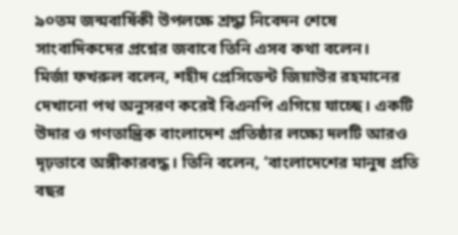৯০তম জন্মবার্ষিকী উপলক্ষে শ্রদ্ধা নিবেদন শেষে সাংবাদিকদের প্রশ্নের জবাবে তিনি এসব কথা বলেন।
মির্জা ফখরুল বলেন, শহীদ প্রেসিডেন্ট জিয়াউর রহমানের দেখানো পথ অনুসরণ করেই বিএনপি এগিয়ে যাচ্ছে। একটি উদার ও গণতান্ত্রিক বাংলাদেশ প্রতিষ্ঠার লক্ষ্যে দলটি আরও দৃঢ়ভাবে অঙ্গীকারবদ্ধ। তিনি বলেন, ‘বাংলাদেশের মানুষ প্রতি বছর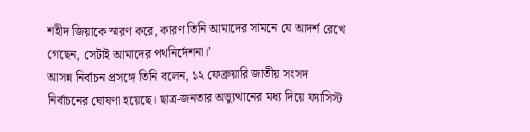শহীদ জিয়াকে স্মরণ করে, কারণ তিনি আমাদের সামনে যে আদর্শ রেখে গেছেন, সেটাই আমাদের পথনির্দেশনা।’
আসন্ন নির্বাচন প্রসঙ্গে তিনি বলেন, ১২ ফেব্রুয়ারি জাতীয় সংসদ নির্বাচনের ঘোষণা হয়েছে। ছাত্র-জনতার অভ্যুত্থানের মধ্য দিয়ে ফ্যাসিস্ট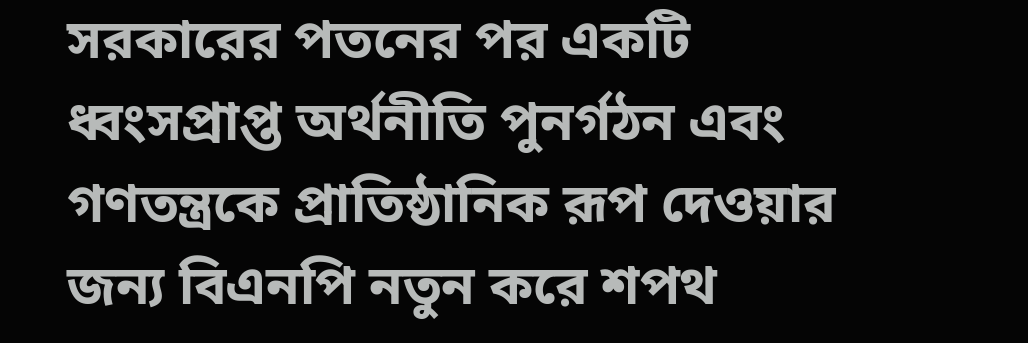সরকারের পতনের পর একটি ধ্বংসপ্রাপ্ত অর্থনীতি পুনর্গঠন এবং গণতন্ত্রকে প্রাতিষ্ঠানিক রূপ দেওয়ার জন্য বিএনপি নতুন করে শপথ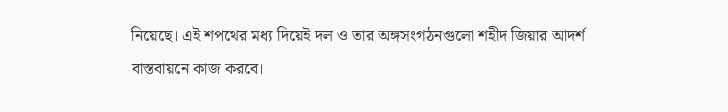নিয়েছে। এই শপথের মধ্য দিয়েই দল ও তার অঙ্গসংগঠনগুলো শহীদ জিয়ার আদর্শ বাস্তবায়নে কাজ করবে।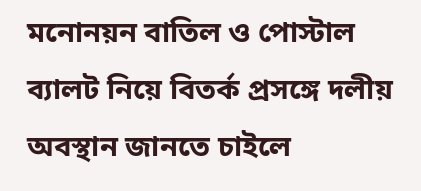মনোনয়ন বাতিল ও পোস্টাল ব্যালট নিয়ে বিতর্ক প্রসঙ্গে দলীয় অবস্থান জানতে চাইলে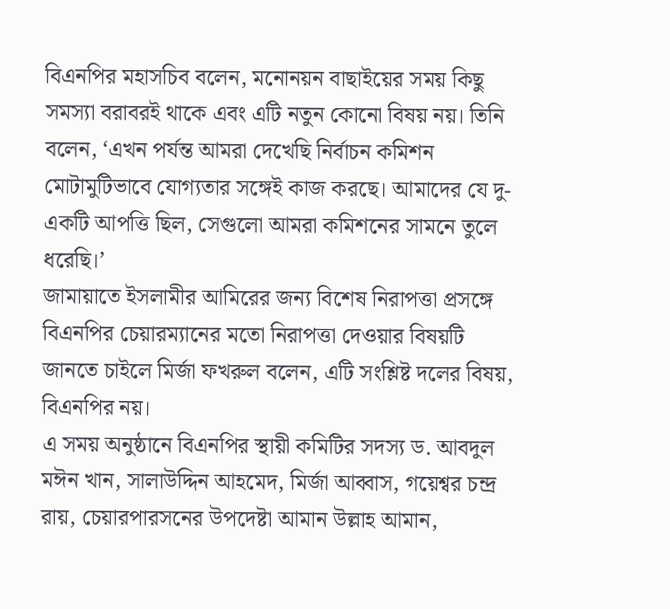বিএনপির মহাসচিব বলেন, মনোনয়ন বাছাইয়ের সময় কিছু সমস্যা বরাবরই থাকে এবং এটি নতুন কোনো বিষয় নয়। তিনি বলেন, ‘এখন পর্যন্ত আমরা দেখেছি নির্বাচন কমিশন মোটামুটিভাবে যোগ্যতার সঙ্গেই কাজ করছে। আমাদের যে দু-একটি আপত্তি ছিল, সেগুলো আমরা কমিশনের সামনে তুলে ধরেছি।’
জামায়াতে ইসলামীর আমিরের জন্য বিশেষ নিরাপত্তা প্রসঙ্গে বিএনপির চেয়ারম্যানের মতো নিরাপত্তা দেওয়ার বিষয়টি জানতে চাইলে মির্জা ফখরুল বলেন, এটি সংশ্লিষ্ট দলের বিষয়, বিএনপির নয়।
এ সময় অনুষ্ঠানে বিএনপির স্থায়ী কমিটির সদস্য ড. আবদুল মঈন খান, সালাউদ্দিন আহমেদ, মির্জা আব্বাস, গয়েশ্বর চন্দ্র রায়, চেয়ারপারসনের উপদেষ্টা আমান উল্লাহ আমান,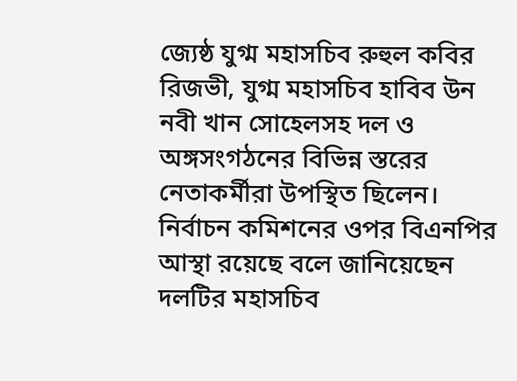জ্যেষ্ঠ যুগ্ম মহাসচিব রুহুল কবির রিজভী, যুগ্ম মহাসচিব হাবিব উন নবী খান সোহেলসহ দল ও অঙ্গসংগঠনের বিভিন্ন স্তরের নেতাকর্মীরা উপস্থিত ছিলেন।
নির্বাচন কমিশনের ওপর বিএনপির আস্থা রয়েছে বলে জানিয়েছেন দলটির মহাসচিব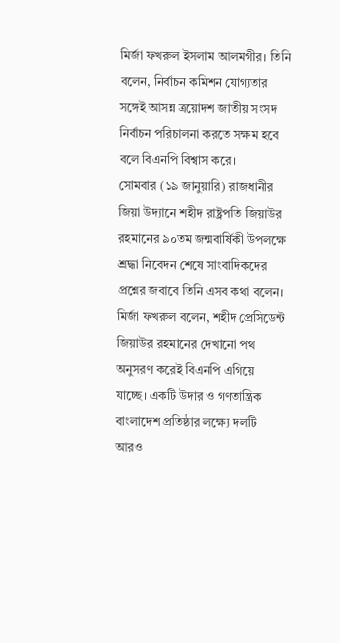মির্জা ফখরুল ইসলাম আলমগীর। তিনি বলেন, নির্বাচন কমিশন যোগ্যতার সঙ্গেই আসন্ন ত্রয়োদশ জাতীয় সংসদ নির্বাচন পরিচালনা করতে সক্ষম হবে বলে বিএনপি বিশ্বাস করে।
সোমবার (১৯ জানুয়ারি) রাজধানীর জিয়া উদ্যানে শহীদ রাষ্ট্রপতি জিয়াউর রহমানের ৯০তম জন্মবার্ষিকী উপলক্ষে শ্রদ্ধা নিবেদন শেষে সাংবাদিকদের প্রশ্নের জবাবে তিনি এসব কথা বলেন।
মির্জা ফখরুল বলেন, শহীদ প্রেসিডেন্ট জিয়াউর রহমানের দেখানো পথ অনুসরণ করেই বিএনপি এগিয়ে যাচ্ছে। একটি উদার ও গণতান্ত্রিক বাংলাদেশ প্রতিষ্ঠার লক্ষ্যে দলটি আরও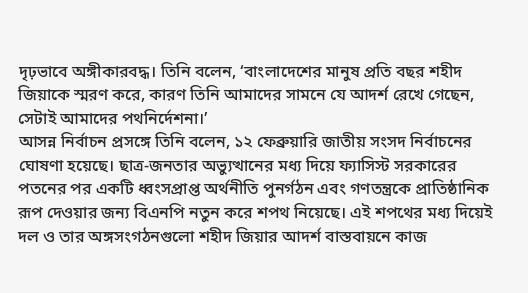দৃঢ়ভাবে অঙ্গীকারবদ্ধ। তিনি বলেন, ‘বাংলাদেশের মানুষ প্রতি বছর শহীদ জিয়াকে স্মরণ করে, কারণ তিনি আমাদের সামনে যে আদর্শ রেখে গেছেন, সেটাই আমাদের পথনির্দেশনা।’
আসন্ন নির্বাচন প্রসঙ্গে তিনি বলেন, ১২ ফেব্রুয়ারি জাতীয় সংসদ নির্বাচনের ঘোষণা হয়েছে। ছাত্র-জনতার অভ্যুত্থানের মধ্য দিয়ে ফ্যাসিস্ট সরকারের পতনের পর একটি ধ্বংসপ্রাপ্ত অর্থনীতি পুনর্গঠন এবং গণতন্ত্রকে প্রাতিষ্ঠানিক রূপ দেওয়ার জন্য বিএনপি নতুন করে শপথ নিয়েছে। এই শপথের মধ্য দিয়েই দল ও তার অঙ্গসংগঠনগুলো শহীদ জিয়ার আদর্শ বাস্তবায়নে কাজ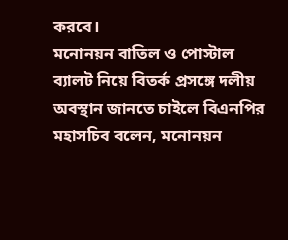করবে।
মনোনয়ন বাতিল ও পোস্টাল ব্যালট নিয়ে বিতর্ক প্রসঙ্গে দলীয় অবস্থান জানতে চাইলে বিএনপির মহাসচিব বলেন, মনোনয়ন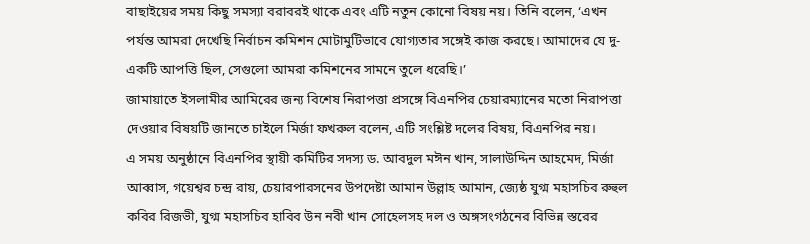বাছাইয়ের সময় কিছু সমস্যা বরাবরই থাকে এবং এটি নতুন কোনো বিষয় নয়। তিনি বলেন, ‘এখন পর্যন্ত আমরা দেখেছি নির্বাচন কমিশন মোটামুটিভাবে যোগ্যতার সঙ্গেই কাজ করছে। আমাদের যে দু-একটি আপত্তি ছিল, সেগুলো আমরা কমিশনের সামনে তুলে ধরেছি।’
জামায়াতে ইসলামীর আমিরের জন্য বিশেষ নিরাপত্তা প্রসঙ্গে বিএনপির চেয়ারম্যানের মতো নিরাপত্তা দেওয়ার বিষয়টি জানতে চাইলে মির্জা ফখরুল বলেন, এটি সংশ্লিষ্ট দলের বিষয়, বিএনপির নয়।
এ সময় অনুষ্ঠানে বিএনপির স্থায়ী কমিটির সদস্য ড. আবদুল মঈন খান, সালাউদ্দিন আহমেদ, মির্জা আব্বাস, গয়েশ্বর চন্দ্র রায়, চেয়ারপারসনের উপদেষ্টা আমান উল্লাহ আমান, জ্যেষ্ঠ যুগ্ম মহাসচিব রুহুল কবির রিজভী, যুগ্ম মহাসচিব হাবিব উন নবী খান সোহেলসহ দল ও অঙ্গসংগঠনের বিভিন্ন স্তরের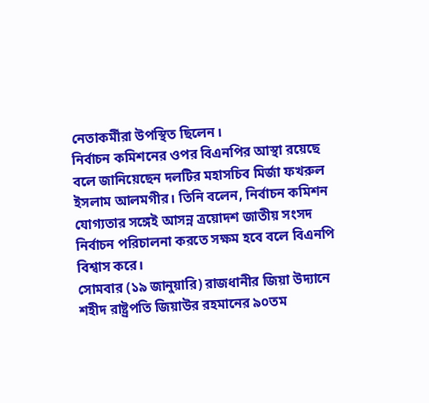নেতাকর্মীরা উপস্থিত ছিলেন।
নির্বাচন কমিশনের ওপর বিএনপির আস্থা রয়েছে বলে জানিয়েছেন দলটির মহাসচিব মির্জা ফখরুল ইসলাম আলমগীর। তিনি বলেন, নির্বাচন কমিশন যোগ্যতার সঙ্গেই আসন্ন ত্রয়োদশ জাতীয় সংসদ নির্বাচন পরিচালনা করতে সক্ষম হবে বলে বিএনপি বিশ্বাস করে।
সোমবার (১৯ জানুয়ারি) রাজধানীর জিয়া উদ্যানে শহীদ রাষ্ট্রপতি জিয়াউর রহমানের ৯০তম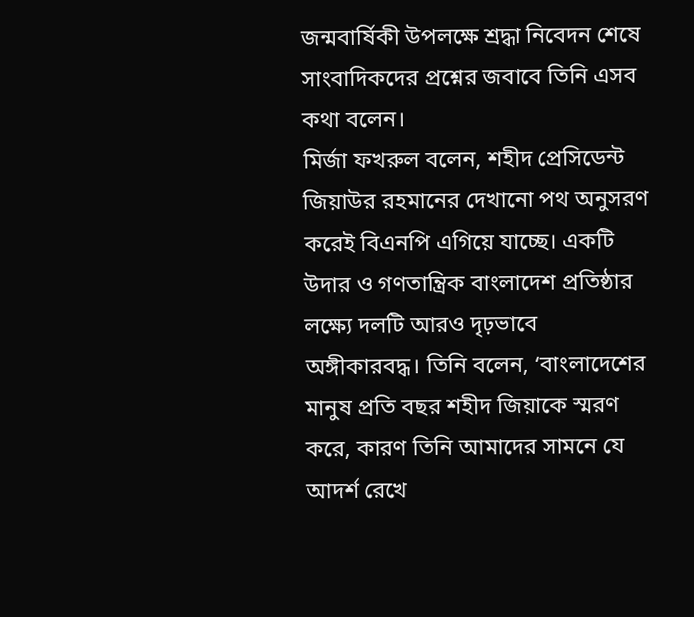জন্মবার্ষিকী উপলক্ষে শ্রদ্ধা নিবেদন শেষে সাংবাদিকদের প্রশ্নের জবাবে তিনি এসব কথা বলেন।
মির্জা ফখরুল বলেন, শহীদ প্রেসিডেন্ট জিয়াউর রহমানের দেখানো পথ অনুসরণ করেই বিএনপি এগিয়ে যাচ্ছে। একটি উদার ও গণতান্ত্রিক বাংলাদেশ প্রতিষ্ঠার লক্ষ্যে দলটি আরও দৃঢ়ভাবে অঙ্গীকারবদ্ধ। তিনি বলেন, ‘বাংলাদেশের মানুষ প্রতি বছর শহীদ জিয়াকে স্মরণ করে, কারণ তিনি আমাদের সামনে যে আদর্শ রেখে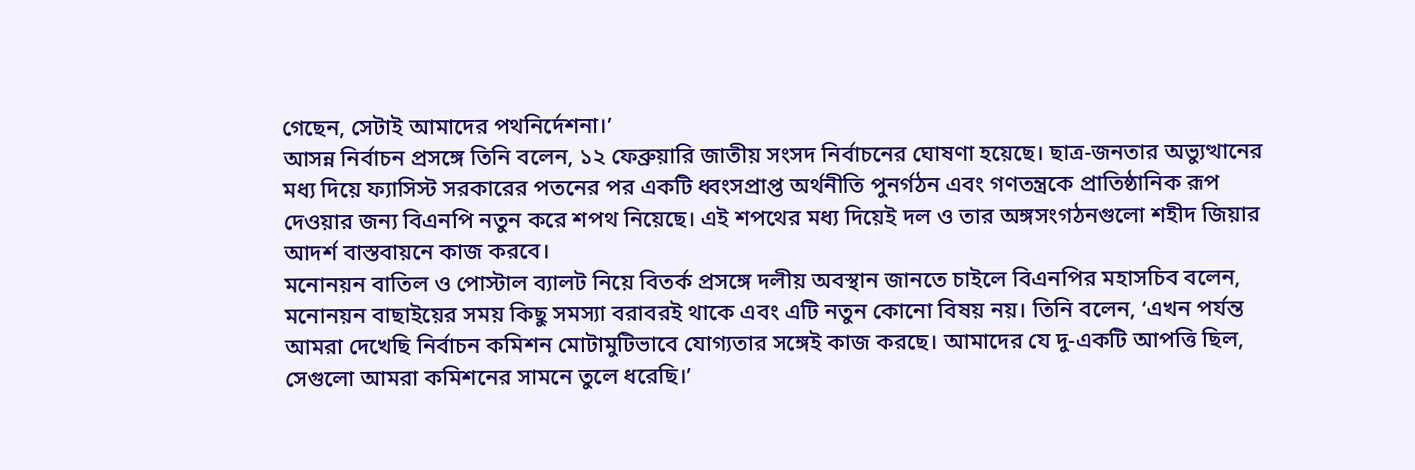গেছেন, সেটাই আমাদের পথনির্দেশনা।’
আসন্ন নির্বাচন প্রসঙ্গে তিনি বলেন, ১২ ফেব্রুয়ারি জাতীয় সংসদ নির্বাচনের ঘোষণা হয়েছে। ছাত্র-জনতার অভ্যুত্থানের মধ্য দিয়ে ফ্যাসিস্ট সরকারের পতনের পর একটি ধ্বংসপ্রাপ্ত অর্থনীতি পুনর্গঠন এবং গণতন্ত্রকে প্রাতিষ্ঠানিক রূপ দেওয়ার জন্য বিএনপি নতুন করে শপথ নিয়েছে। এই শপথের মধ্য দিয়েই দল ও তার অঙ্গসংগঠনগুলো শহীদ জিয়ার আদর্শ বাস্তবায়নে কাজ করবে।
মনোনয়ন বাতিল ও পোস্টাল ব্যালট নিয়ে বিতর্ক প্রসঙ্গে দলীয় অবস্থান জানতে চাইলে বিএনপির মহাসচিব বলেন, মনোনয়ন বাছাইয়ের সময় কিছু সমস্যা বরাবরই থাকে এবং এটি নতুন কোনো বিষয় নয়। তিনি বলেন, ‘এখন পর্যন্ত আমরা দেখেছি নির্বাচন কমিশন মোটামুটিভাবে যোগ্যতার সঙ্গেই কাজ করছে। আমাদের যে দু-একটি আপত্তি ছিল, সেগুলো আমরা কমিশনের সামনে তুলে ধরেছি।’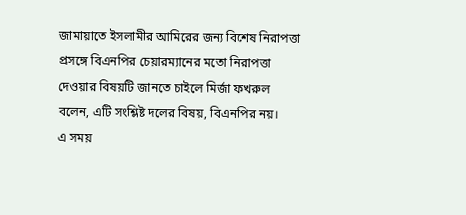জামায়াতে ইসলামীর আমিরের জন্য বিশেষ নিরাপত্তা প্রসঙ্গে বিএনপির চেয়ারম্যানের মতো নিরাপত্তা দেওয়ার বিষয়টি জানতে চাইলে মির্জা ফখরুল বলেন, এটি সংশ্লিষ্ট দলের বিষয়, বিএনপির নয়।
এ সময়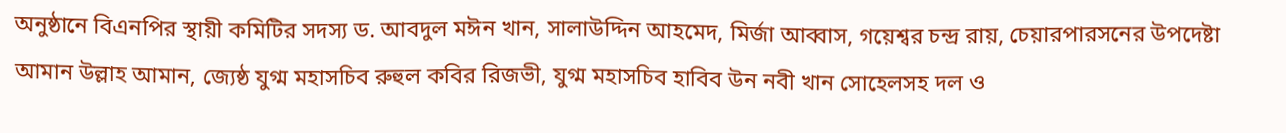অনুষ্ঠানে বিএনপির স্থায়ী কমিটির সদস্য ড. আবদুল মঈন খান, সালাউদ্দিন আহমেদ, মির্জা আব্বাস, গয়েশ্বর চন্দ্র রায়, চেয়ারপারসনের উপদেষ্টা আমান উল্লাহ আমান, জ্যেষ্ঠ যুগ্ম মহাসচিব রুহুল কবির রিজভী, যুগ্ম মহাসচিব হাবিব উন নবী খান সোহেলসহ দল ও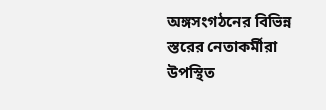অঙ্গসংগঠনের বিভিন্ন স্তরের নেতাকর্মীরা উপস্থিত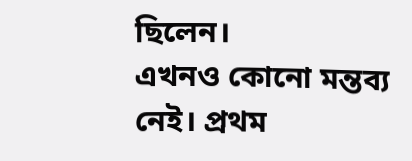ছিলেন।
এখনও কোনো মন্তব্য নেই। প্রথম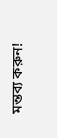মন্তব্য করুন!